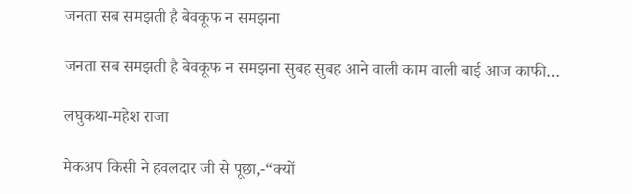जनता सब समझती है बेवकूफ न समझना

जनता सब समझती है बेवकूफ न समझना सुबह सुबह आने वाली काम वाली बाई आज काफी…

लघुकथा-महेश राजा

मेकअप किसी ने हवलदार जी से पूछा,-“क्यों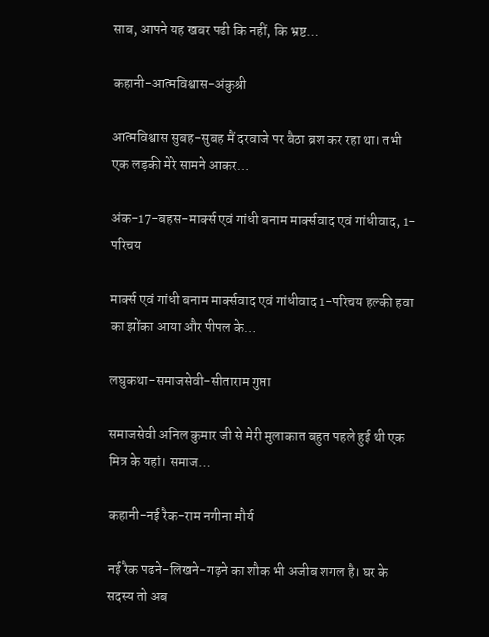साब, आपने यह खबर पढी कि नहीं, कि भ्रष्ट…

कहानी-आत्मविश्वास-अंकुश्री

आत्मविश्वास सुबह-सुबह मैं दरवाजे पर बैठा ब्रश कर रहा था। तभी एक लड़की मेरे सामने आकर…

अंक-17-बहस-मार्क्स एवं गांधी बनाम मार्क्सवाद एवं गांधीवाद, 1-परिचय

मार्क्स एवं गांधी बनाम मार्क्सवाद एवं गांधीवाद 1-परिचय हल्की हवा का झोंका आया और पीपल के…

लघुकथा-समाजसेवी-सीताराम गुप्ता

समाजसेवी अनिल कुमार जी से मेरी मुलाकात बहुत पहले हुई थी एक मित्र के यहां। समाज…

कहानी-नई रैक-राम नगीना मौर्य

नई रैक पढने-लिखने-गढ़ने का शौक भी अजीब शगल है। घर के सदस्य तो अब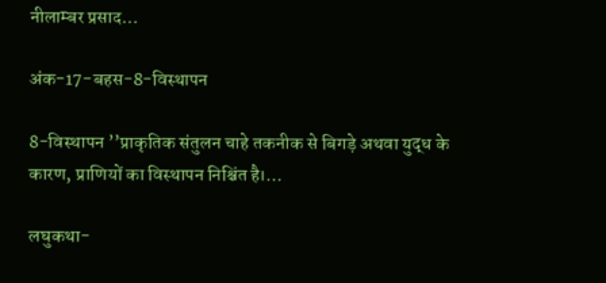नीलाम्बर प्रसाद…

अंक-17-बहस-8-विस्थापन

8-विस्थापन ’’प्राकृतिक संतुलन चाहे तकनीक से बिगड़े अथवा युद्ध के कारण, प्राणियों का विस्थापन निश्चिंत है।…

लघुकथा-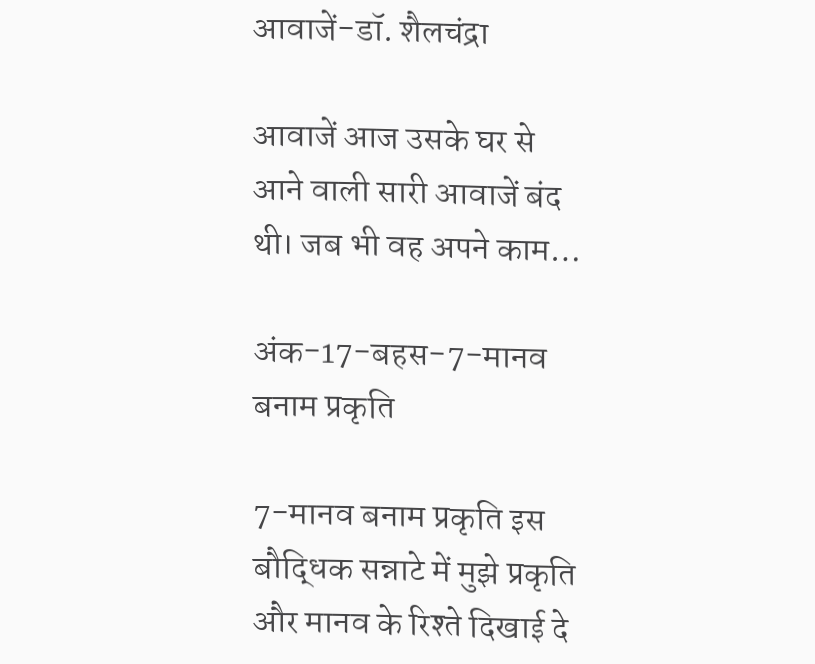आवाजें-डॉ. शैलचंद्रा

आवाजें आज उसके घर से आने वाली सारी आवाजें बंद थी। जब भी वह अपने काम…

अंक-17-बहस-7-मानव बनाम प्रकृति

7-मानव बनाम प्रकृति इस बौद्धिक सन्नाटे में मुझे प्रकृति और मानव के रिश्ते दिखाई दे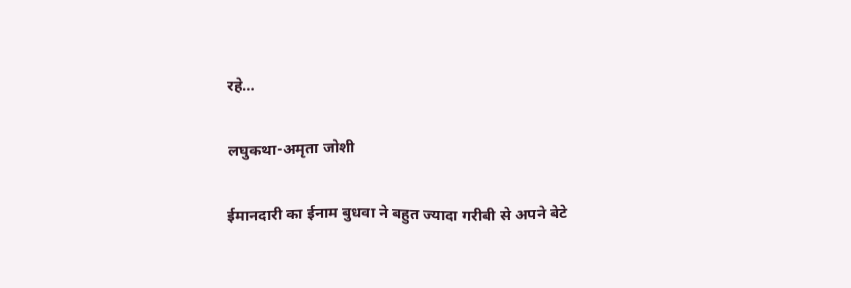रहे…

लघुकथा-अमृता जोशी

ईमानदारी का ईनाम बुधवा ने बहुत ज्यादा गरीबी से अपने बेटे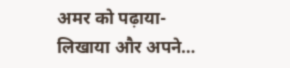अमर को पढ़ाया-लिखाया और अपने…